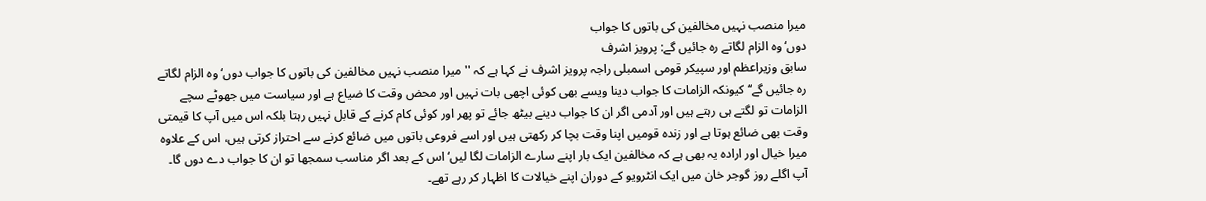میرا منصب نہیں مخالفین کی باتوں کا جواب
دوں‘ وہ الزام لگاتے رہ جائیں گے: پرویز اشرف
سابق وزیراعظم اور سپیکر قومی اسمبلی راجہ پرویز اشرف نے کہا ہے کہ ''میرا منصب نہیں مخالفین کی باتوں کا جواب دوں‘ وہ الزام لگاتے رہ جائیں گے‘‘ کیونکہ الزامات کا جواب دینا ویسے بھی کوئی اچھی بات نہیں اور محض وقت کا ضیاع ہے اور سیاست میں جھوٹے سچے الزامات تو لگتے ہی رہتے ہیں اور آدمی اگر ان کا جواب دینے بیٹھ جائے تو پھر اور کوئی کام کرنے کے قابل نہیں رہتا بلکہ اس میں آپ کا قیمتی وقت بھی ضائع ہوتا ہے اور زندہ قومیں اپنا وقت بچا کر رکھتی ہیں اور اسے فروعی باتوں میں ضائع کرنے سے احتراز کرتی ہیں، اس کے علاوہ میرا خیال اور ارادہ یہ بھی ہے کہ مخالفین ایک بار اپنے سارے الزامات لگا لیں‘ اس کے بعد اگر مناسب سمجھا تو ان کا جواب دے دوں گا۔ آپ اگلے روز گوجر خان میں ایک انٹرویو کے دوران اپنے خیالات کا اظہار کر رہے تھے۔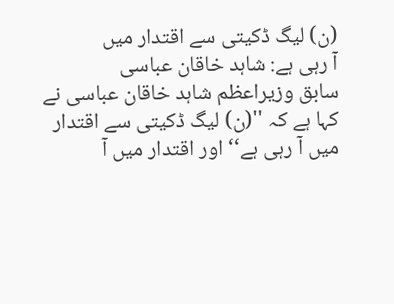(ن) لیگ ڈکیتی سے اقتدار میں
آ رہی ہے: شاہد خاقان عباسی
سابق وزیراعظم شاہد خاقان عباسی نے کہا ہے کہ ''(ن) لیگ ڈکیتی سے اقتدار میں آ رہی ہے‘‘ اور اقتدار میں آ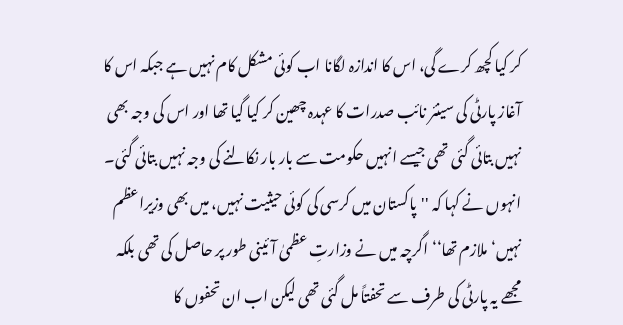کر کیا کچھ کرے گی، اس کا اندازہ لگانا اب کوئی مشکل کام نہیں ہے جبکہ اس کا آغاز پارٹی کی سینئر نائب صدرات کا عہدہ چھین کر کیا گیا تھا اور اس کی وجہ بھی نہیں بتائی گئی تھی جیسے انہیں حکومت سے بار بار نکالنے کی وجہ نہیں بتائی گئی۔ انہوں نے کہا کہ ''پاکستان میں کرسی کی کوئی حیثیت نہیں، میں بھی وزیراعظم نہیں‘ ملازم تھا‘‘ اگرچہ میں نے وزارتِ عظمیٰ آئینی طور پر حاصل کی تھی بلکہ مجھے یہ پارٹی کی طرف سے تحفتاً مل گئی تھی لیکن اب ان تحفوں کا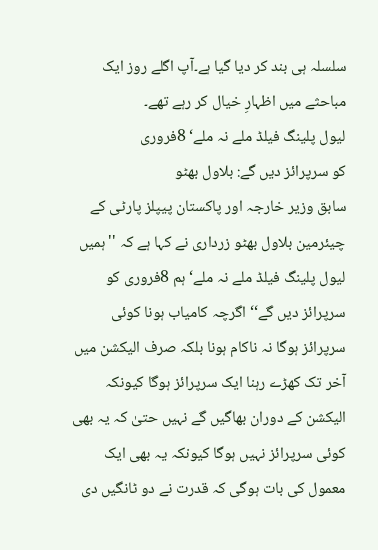سلسلہ ہی بند کر دیا گیا ہے۔آپ اگلے روز ایک مباحثے میں اظہارِ خیال کر رہے تھے۔
لیول پلینگ فیلڈ ملے نہ ملے‘ 8فروری
کو سرپرائز دیں گے: بلاول بھٹو
سابق وزیر خارجہ اور پاکستان پیپلز پارٹی کے چیئرمین بلاول بھٹو زرداری نے کہا ہے کہ ''ہمیں لیول پلینگ فیلڈ ملے نہ ملے‘ ہم 8فروری کو سرپرائز دیں گے‘‘ اگرچہ کامیاب ہونا کوئی سرپرائز ہوگا نہ ناکام ہونا بلکہ صرف الیکشن میں آخر تک کھڑے رہنا ایک سرپرائز ہوگا کیونکہ الیکشن کے دوران بھاگیں گے نہیں حتیٰ کہ یہ بھی کوئی سرپرائز نہیں ہوگا کیونکہ یہ بھی ایک معمول کی بات ہوگی کہ قدرت نے دو ٹانگیں دی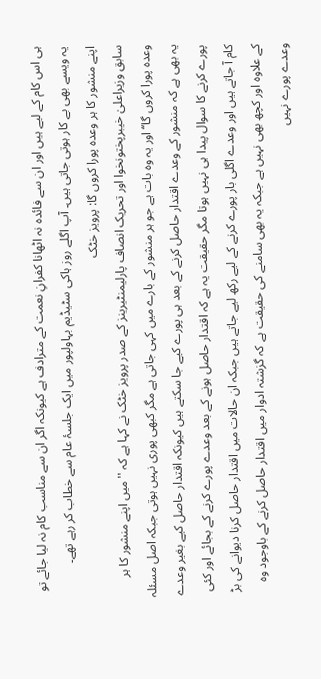ہی اس کام کے لیے ہیں اور ان سے فائدہ نہ اٹھانا کفرانِ نعمت کے مترادف ہے کیونکہ اگر ان سے مناسب کام نہ لیا جائے تو یہ ویسے بھی بے کار ہوتی جاتی ہیں۔ آپ اگلے روز ہاکی سٹیڈیم بہاولپور میں ایک جلسۂ عام سے خطاب کر رہے تھے۔
اپنے منشور کا ہر وعدہ پورا کروں گا: پرویز خٹک
سابق وزیراعلیٰ خیبرپختونخوا اور تحریک انصاف پارلیمنٹیرینز کے صدر پرویز خٹک نے کہا ہے کہ ''میں اپنے منشور کا ہر وعدہ پورا کروں گا‘‘ اور یہ وہ بات ہے جو ہر منشور کے بارے میں کہی جاتی ہے مگر کبھی پوری نہیں ہوتی جبکہ اصل مسئلہ یہ بھی ہے کہ منشور کے وعدے اقتدار حاصل کرنے کے بعد ہی پورے کیے جا سکتے ہیں کیونکہ اقتدار حاصل کیے بغیر وعدے پورے کرنے کا سوال پیدا ہی نہیں ہوتا مگر حقیقت یہ ہے کہ اقتدار حاصل ہونے کے بعد وعدے پورے کرنے کے بجائے اور کئی کام آ جاتے ہیں اور وعدے اگلی بار پورے کرنے کے لیے رکھ لیے جاتے ہیں جبکہ ان حالات میں اقتدار حاصل کرنا دیوانے کی بڑ کے علاوہ اور کچھ بھی نہیں ہے جبکہ یہ بھی سامنے کی حقیقت ہے کہ گزشتہ ادوار میں اقتدار حاصل کرنے کے باوجود وہ وعدے پورے نہیں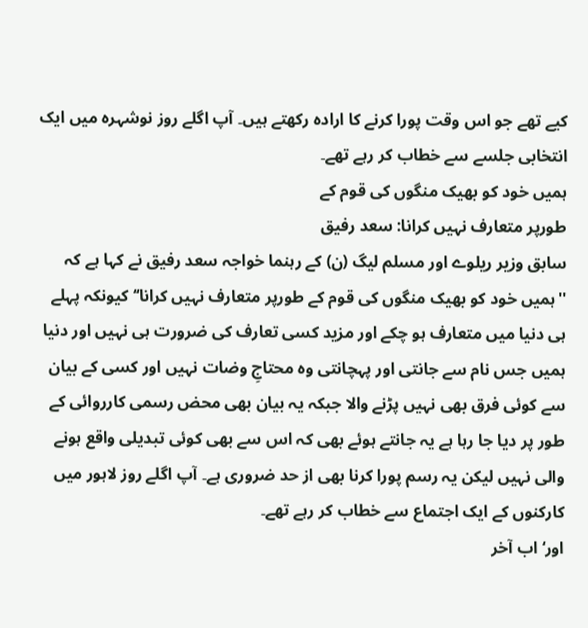کیے تھے جو اس وقت پورا کرنے کا ارادہ رکھتے ہیں۔ آپ اگلے روز نوشہرہ میں ایک انتخابی جلسے سے خطاب کر رہے تھے۔
ہمیں خود کو بھیک منگوں کی قوم کے
طورپر متعارف نہیں کرانا: سعد رفیق
سابق وزیر ریلوے اور مسلم لیگ (ن) کے رہنما خواجہ سعد رفیق نے کہا ہے کہ ''ہمیں خود کو بھیک منگوں کی قوم کے طورپر متعارف نہیں کرانا‘‘ کیونکہ پہلے ہی دنیا میں متعارف ہو چکے اور مزید کسی تعارف کی ضرورت ہی نہیں اور دنیا ہمیں جس نام سے جانتی اور پہچانتی وہ محتاجِ وضات نہیں اور کسی کے بیان سے کوئی فرق بھی نہیں پڑنے والا جبکہ یہ بیان بھی محض رسمی کارروائی کے طور پر دیا جا رہا ہے یہ جانتے ہوئے بھی کہ اس سے بھی کوئی تبدیلی واقع ہونے والی نہیں لیکن یہ رسم پورا کرنا بھی از حد ضروری ہے۔ آپ اگلے روز لاہور میں کارکنوں کے ایک اجتماع سے خطاب کر رہے تھے۔
اور‘ اب آخر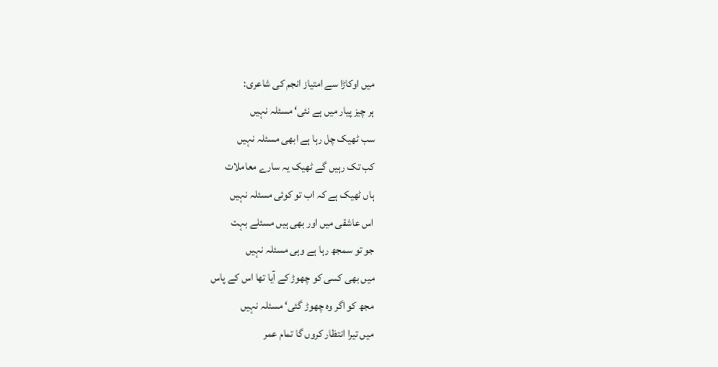میں اوکاڑا سے امتیاز انجم کی شاعری:
ہر چیز پیار میں ہے نئی‘ مسئلہ نہیں
سب ٹھیک چل رہا ہے ابھی مسئلہ نہیں
کب تک رہیں گے ٹھیک یہ سارے معاملات
ہاں ٹھیک ہے کہ اب تو کوئی مسئلہ نہیں
اس عاشقی میں اور بھی ہیں مسئلے بہت
جو تو سمجھ رہا ہے وہی مسئلہ نہیں
میں بھی کسی کو چھوڑ کے آیا تھا اس کے پاس
مجھ کو اگر وہ چھوڑ گئی‘ مسئلہ نہیں
میں تیرا انتظار کروں گا تمام عمر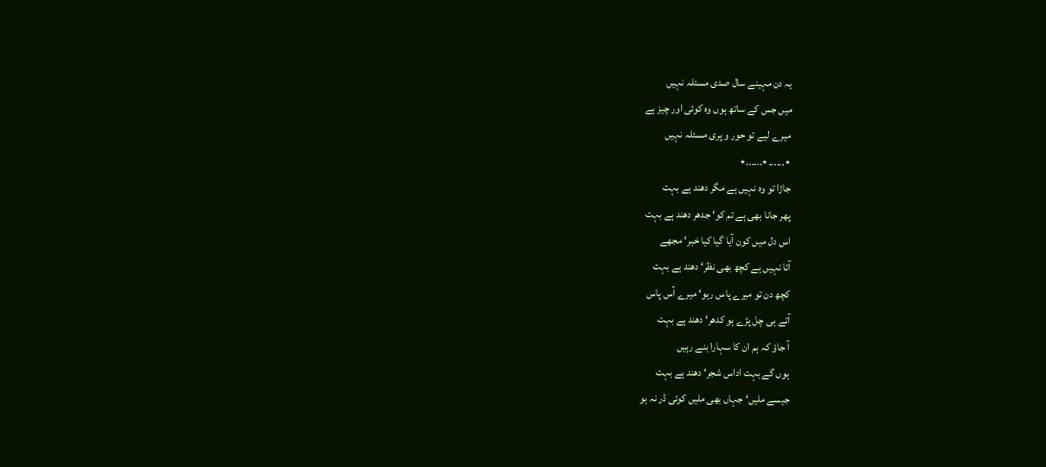یہ دن مہینے سال صدی مسئلہ نہیں
میں جس کے ساتھ ہوں وہ کوئی اور چیز ہے
میرے لیے تو حور و پری مسئلہ نہیں
٭......٭......٭
جاڑا تو وہ نہیں ہے مگر دھند ہے بہت
پھر جانا بھی ہے تم کو‘ جدھر دھند ہے بہت
اس دل میں کون آیا گیا کیا خبر‘ مجھے
آتا نہیں ہے کچھ بھی نظر‘ دھند ہے بہت
کچھ دن تو میرے پاس رہو‘ میرے آس پاس
آتے ہی چل پڑے ہو کدھر‘ دھند ہے بہت
آ جاؤ کہ ہم ان کا سہارا بنے رہیں
ہوں گے بہت اداس شجر‘ دھند ہے بہت
جیسے ملیں‘ جہاں بھی ملیں کوئی ڈر نہ ہو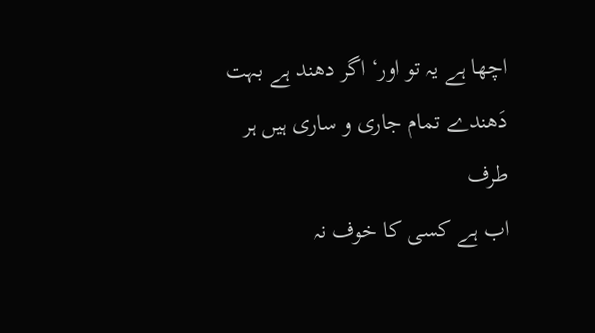اچھا ہے یہ تو اور‘ اگر دھند ہے بہت
دَھندے تمام جاری و ساری ہیں ہر طرف
اب ہے کسی کا خوف نہ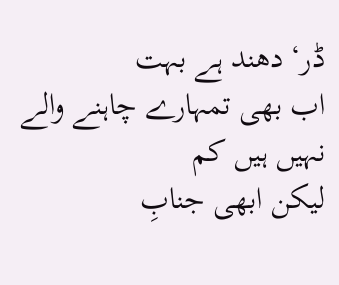ڈر‘ دھند ہے بہت
اب بھی تمہارے چاہنے والے نہیں ہیں کم
لیکن ابھی جنابِ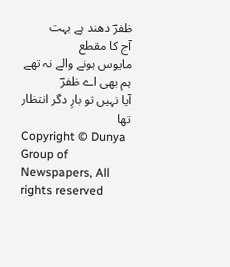ظفرؔ دھند ہے بہت
آج کا مقطع
مایوس ہونے والے نہ تھے ہم بھی اے ظفرؔ
آیا نہیں تو بارِ دگر انتظار تھا
Copyright © Dunya Group of Newspapers, All rights reserved